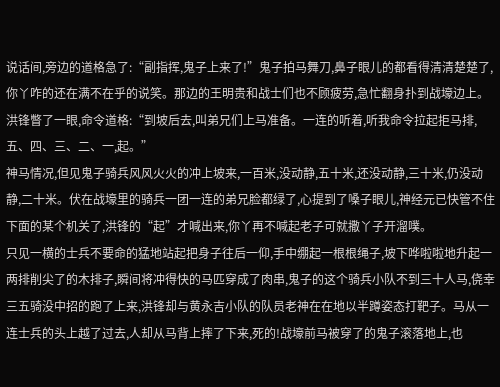说话间,旁边的道格急了:“副指挥,鬼子上来了!”鬼子拍马舞刀,鼻子眼儿的都看得清清楚楚了,你丫咋的还在满不在乎的说笑。那边的王明贵和战士们也不顾疲劳,急忙翻身扑到战壕边上。
洪锋瞥了一眼,命令道格:“到坡后去,叫弟兄们上马准备。一连的听着,听我命令拉起拒马排,五、四、三、二、一,起。”
神马情况,但见鬼子骑兵风风火火的冲上坡来,一百米,没动静,五十米,还没动静,三十米,仍没动静,二十米。伏在战壕里的骑兵一团一连的弟兄脸都绿了,心提到了嗓子眼儿,神经元已快管不住下面的某个机关了,洪锋的“起”才喊出来,你丫再不喊起老子可就撒丫子开溜噗。
只见一横的士兵不要命的猛地站起把身子往后一仰,手中绷起一根根绳子,坡下哗啦啦地升起一两排削尖了的木排子,瞬间将冲得快的马匹穿成了肉串,鬼子的这个骑兵小队不到三十人马,侥幸三五骑没中招的跑了上来,洪锋却与黄永吉小队的队员老神在在地以半蹲姿态打靶子。马从一连士兵的头上越了过去,人却从马背上摔了下来,死的!战壕前马被穿了的鬼子滚落地上,也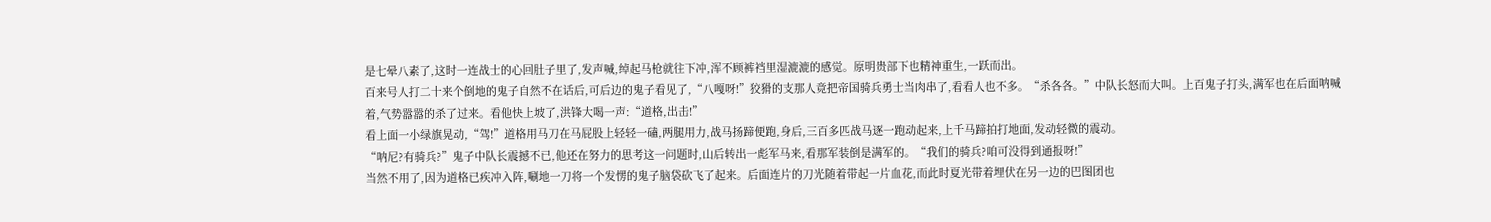是七晕八素了,这时一连战士的心回肚子里了,发声喊,绰起马枪就往下冲,浑不顾裤裆里湿漉漉的感觉。原明贵部下也精神重生,一跃而出。
百来号人打二十来个倒地的鬼子自然不在话后,可后边的鬼子看见了,“八嘎呀!”狡猾的支那人竟把帝国骑兵勇士当肉串了,看看人也不多。“杀各各。”中队长怒而大叫。上百鬼子打头,满军也在后面呐喊着,气势嚣嚣的杀了过来。看他快上坡了,洪锋大喝一声:“道格,出击!”
看上面一小绿旗晃动,“驾!”道格用马刀在马屁股上轻轻一磕,两腿用力,战马扬蹄便跑,身后,三百多匹战马逐一跑动起来,上千马蹄拍打地面,发动轻微的震动。
“呐尼?有骑兵?”鬼子中队长震撼不已,他还在努力的思考这一问题时,山后转出一彪军马来,看那军装倒是满军的。“我们的骑兵?咱可没得到通报呀!”
当然不用了,因为道格已疾冲入阵,唰地一刀将一个发愣的鬼子脑袋砍飞了起来。后面连片的刀光随着带起一片血花,而此时夏光带着埋伏在另一边的巴图团也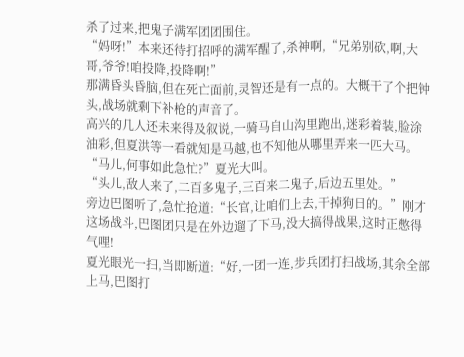杀了过来,把鬼子满军团团围住。
“妈呀!”本来还待打招呼的满军醒了,杀神啊,“兄弟别砍,啊,大哥,爷爷!咱投降,投降啊!”
那满昏头昏脑,但在死亡面前,灵智还是有一点的。大概干了个把钟头,战场就剩下补枪的声音了。
高兴的几人还未来得及叙说,一骑马自山沟里跑出,迷彩着装,脸涂油彩,但夏洪等一看就知是马越,也不知他从哪里弄来一匹大马。
“马儿,何事如此急忙?”夏光大叫。
“头儿,敌人来了,二百多鬼子,三百来二鬼子,后边五里处。”
旁边巴图听了,急忙抢道:“长官,让咱们上去,干掉狗日的。”刚才这场战斗,巴图团只是在外边遛了下马,没大搞得战果,这时正憋得气哩!
夏光眼光一扫,当即断道:“好,一团一连,步兵团打扫战场,其余全部上马,巴图打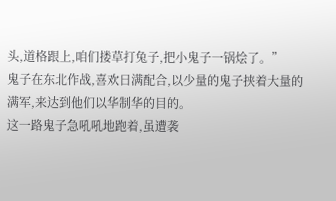头,道格跟上,咱们搂草打兔子,把小鬼子一锅烩了。”
鬼子在东北作战,喜欢日满配合,以少量的鬼子挟着大量的满军,来达到他们以华制华的目的。
这一路鬼子急吼吼地跑着,虽遭袭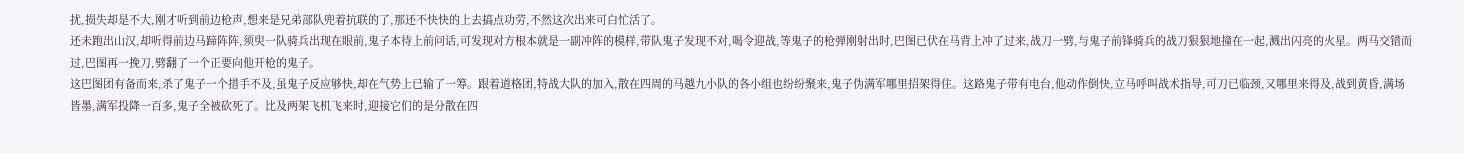扰,损失却是不大,刚才听到前边枪声,想来是兄弟部队兜着抗联的了,那还不快快的上去搞点功劳,不然这次出来可白忙活了。
还未跑出山汉,却听得前边马蹄阵阵,须臾一队骑兵出现在眼前,鬼子本待上前问话,可发现对方根本就是一副冲阵的模样,带队鬼子发现不对,喝令迎战,等鬼子的枪弹刚射出时,巴图已伏在马背上冲了过来,战刀一劈,与鬼子前锋骑兵的战刀狠狠地撞在一起,溅出闪亮的火星。两马交错而过,巴图再一挽刀,劈翻了一个正要向他开枪的鬼子。
这巴图团有备而来,杀了鬼子一个措手不及,虽鬼子反应够快,却在气势上已输了一筹。跟着道格团,特战大队的加入,散在四周的马越九小队的各小组也纷纷聚来,鬼子伪满军哪里招架得住。这路鬼子带有电台,他动作倒快,立马呼叫战术指导,可刀已临颈,又哪里来得及,战到黄昏,满场皆墨,满军投降一百多,鬼子全被砍死了。比及两架飞机飞来时,迎接它们的是分散在四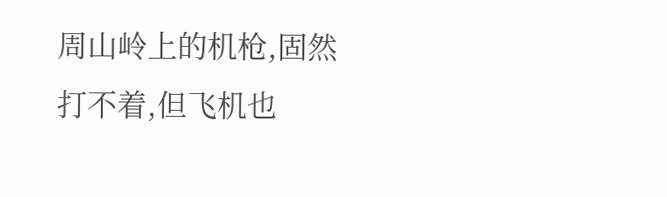周山岭上的机枪,固然打不着,但飞机也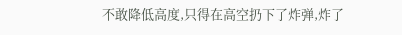不敢降低高度,只得在高空扔下了炸弹,炸了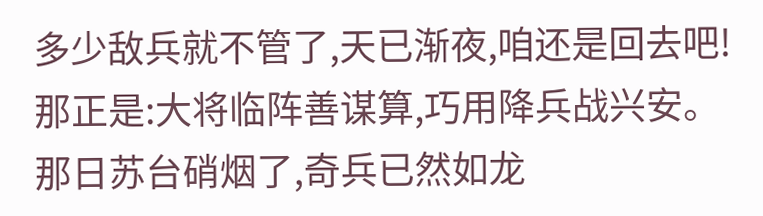多少敌兵就不管了,天已渐夜,咱还是回去吧!
那正是:大将临阵善谋算,巧用降兵战兴安。那日苏台硝烟了,奇兵已然如龙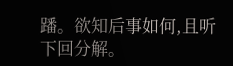蹯。欲知后事如何,且听下回分解。